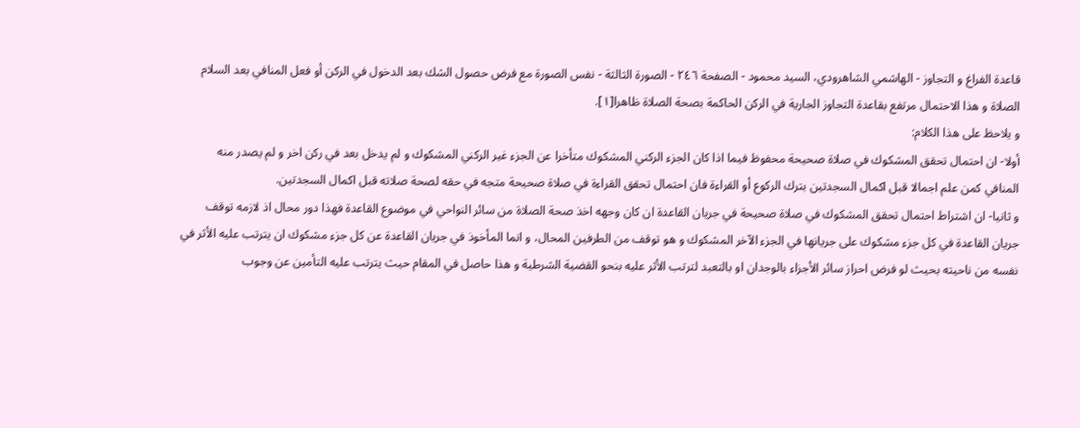قاعدة الفراغ و التجاوز - الهاشمي الشاهرودي، السيد محمود - الصفحة ٢٤٦ - الصورة الثالثة - نفس الصورة مع فرض حصول الشك بعد الدخول في الركن أو فعل المنافي بعد السلام
الصلاة و هذا الاحتمال مرتفع بقاعدة التجاوز الجارية في الركن الحاكمة بصحة الصلاة ظاهرا[١].
و يلاحظ على هذا الكلام:
أولا- ان احتمال تحقق المشكوك في صلاة صحيحة محفوظ فيما اذا كان الجزء الركني المشكوك متأخرا عن الجزء غير الركني المشكوك و لم يدخل بعد في ركن اخر و لم يصدر منه المنافي كمن علم اجمالا قبل اكمال السجدتين بترك الركوع أو القراءة فان احتمال تحقق القراءة في صلاة صحيحة متجه في حقه لصحة صلاته قبل اكمال السجدتين.
و ثانيا- ان اشتراط احتمال تحقق المشكوك في صلاة صحيحة في جريان القاعدة ان كان وجهه اخذ صحة الصلاة من سائر النواحي في موضوع القاعدة فهذا دور محال اذ لازمه توقف جريان القاعدة في كل جزء مشكوك على جريانها في الجزء الآخر المشكوك و هو توقف من الطرفين المحال، و انما المأخوذ في جريان القاعدة عن كل جزء مشكوك ان يترتب عليه الأثر في نفسه من ناحيته بحيث لو فرض احراز سائر الأجزاء بالوجدان او بالتعبد لترتب الأثر عليه بنحو القضية الشرطية و هذا حاصل في المقام حيث يترتب عليه التأمين عن وجوب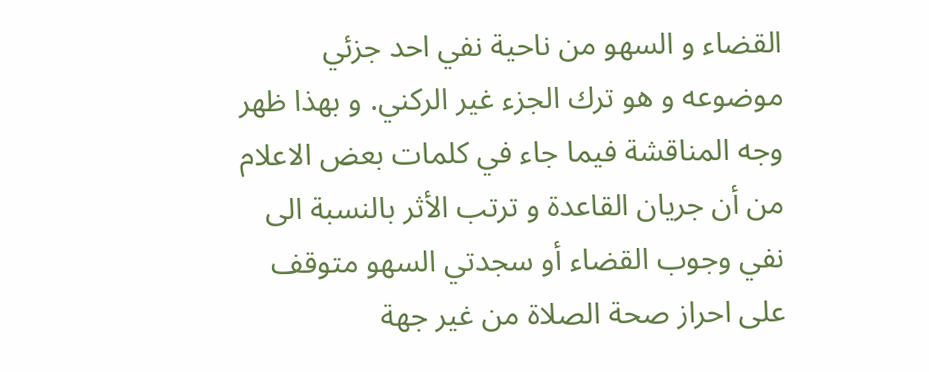القضاء و السهو من ناحية نفي احد جزئي موضوعه و هو ترك الجزء غير الركني. و بهذا ظهر وجه المناقشة فيما جاء في كلمات بعض الاعلام من أن جريان القاعدة و ترتب الأثر بالنسبة الى نفي وجوب القضاء أو سجدتي السهو متوقف على احراز صحة الصلاة من غير جهة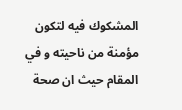المشكوك فيه لتكون مؤمنة من ناحيته و في المقام حيث ان صحة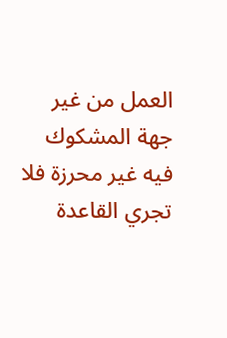العمل من غير جهة المشكوك فيه غير محرزة فلا تجري القاعدة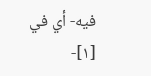فيه- أي في
[١]-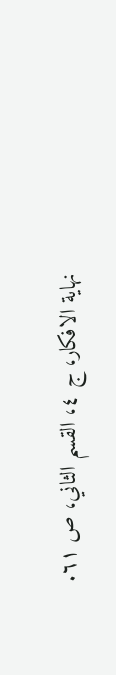نهاية الافكار، ج ٤، القسم الثاني، ص ٦١.